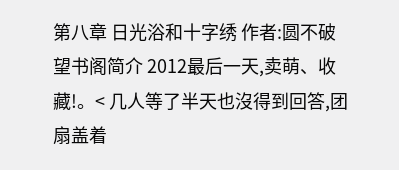第八章 日光浴和十字绣 作者:圆不破 望书阁简介 2012最后一天,卖萌、收藏!。< 几人等了半天也沒得到回答,团扇盖着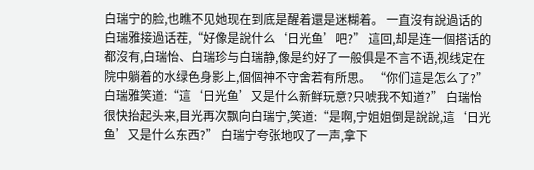白瑞宁的脸,也瞧不见她现在到底是醒着還是迷糊着。 一直沒有說過话的白瑞雅接過话茬,“好像是說什么‘日光鱼’吧?” 這回,却是连一個搭话的都沒有,白瑞怡、白瑞珍与白瑞静,像是约好了一般俱是不言不语,视线定在院中躺着的水绿色身影上,個個神不守舍若有所思。 “你们這是怎么了?”白瑞雅笑道:“這‘日光鱼’又是什么新鲜玩意?只唬我不知道?” 白瑞怡很快抬起头来,目光再次飘向白瑞宁,笑道:“是啊,宁姐姐倒是說說,這‘日光鱼’又是什么东西?” 白瑞宁夸张地叹了一声,拿下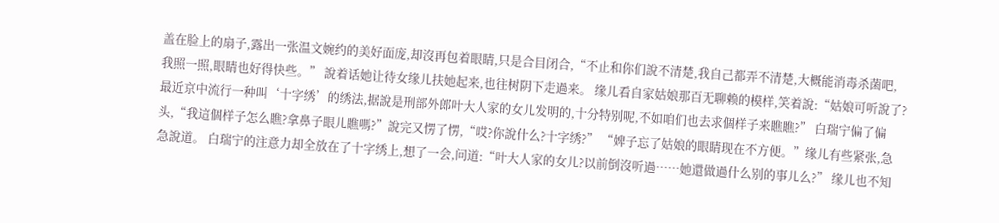盖在脸上的扇子,露出一张温文婉约的美好面庞,却沒再包着眼睛,只是合目闭合,“不止和你们說不清楚,我自己都弄不清楚,大概能消毒杀菌吧,我照一照,眼睛也好得快些。” 說着话她让待女缘儿扶她起来,也往树阴下走過来。 缘儿看自家姑娘那百无聊赖的模样,笑着說:“姑娘可听說了?最近京中流行一种叫‘十字绣’的绣法,据說是刑部外郎叶大人家的女儿发明的,十分特别呢,不如咱们也去求個样子来瞧瞧?” 白瑞宁偏了偏头,“我這個样子怎么瞧?拿鼻子眼儿瞧嗎?”說完又愣了愣,“哎?你說什么?十字绣?” “婢子忘了姑娘的眼睛现在不方便。”缘儿有些紧张,急急說道。 白瑞宁的注意力却全放在了十字绣上,想了一会,问道:“叶大人家的女儿?以前倒沒听過……她還做過什么别的事儿么?” 缘儿也不知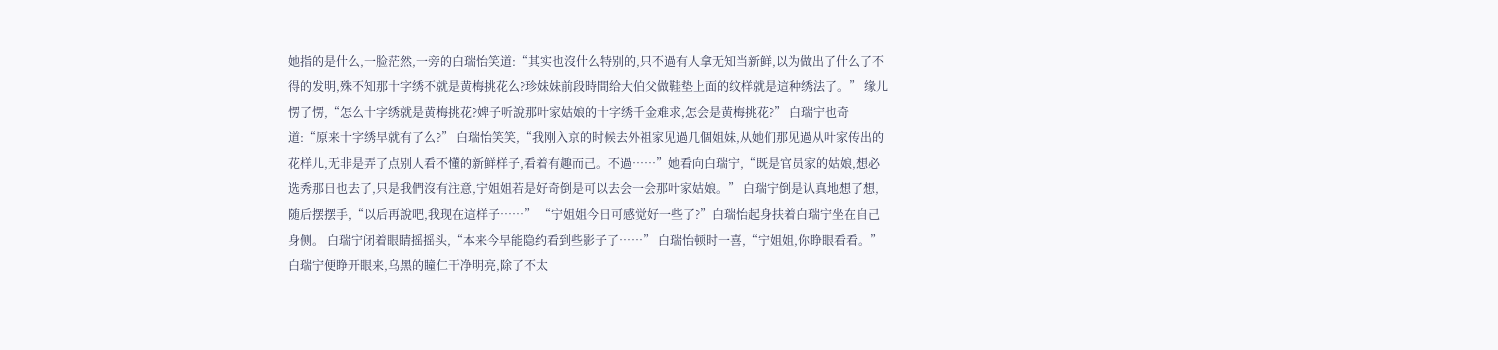她指的是什么,一脸茫然,一旁的白瑞怡笑道:“其实也沒什么特别的,只不過有人拿无知当新鲜,以为做出了什么了不得的发明,殊不知那十字绣不就是黄梅挑花么?珍妹妹前段時間给大伯父做鞋垫上面的纹样就是這种绣法了。” 缘儿愣了愣,“怎么十字绣就是黄梅挑花?婢子听說那叶家姑娘的十字绣千金难求,怎会是黄梅挑花?” 白瑞宁也奇道:“原来十字绣早就有了么?” 白瑞怡笑笑,“我刚入京的时候去外祖家见過几個姐妹,从她们那见過从叶家传出的花样儿,无非是弄了点别人看不懂的新鲜样子,看着有趣而己。不過……”她看向白瑞宁,“既是官员家的姑娘,想必选秀那日也去了,只是我們沒有注意,宁姐姐若是好奇倒是可以去会一会那叶家姑娘。” 白瑞宁倒是认真地想了想,随后摆摆手,“以后再說吧,我现在這样子……” “宁姐姐今日可感觉好一些了?”白瑞怡起身扶着白瑞宁坐在自己身侧。 白瑞宁闭着眼睛摇摇头,“本来今早能隐约看到些影子了……” 白瑞怡顿时一喜,“宁姐姐,你睁眼看看。” 白瑞宁便睁开眼来,乌黑的瞳仁干净明亮,除了不太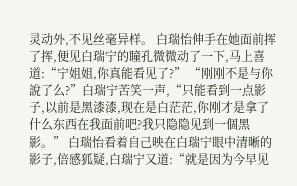灵动外,不见丝毫异样。 白瑞怡伸手在她面前挥了挥,便见白瑞宁的瞳孔微微动了一下,马上喜道:“宁姐姐,你真能看见了?” “刚刚不是与你說了么?”白瑞宁苦笑一声,“只能看到一点影子,以前是黑漆漆,现在是白茫茫,你刚才是拿了什么东西在我面前吧?我只隐隐见到一個黑影。” 白瑞怡看着自己映在白瑞宁眼中清晰的影子,倍感狐疑,白瑞宁又道:“就是因为今早见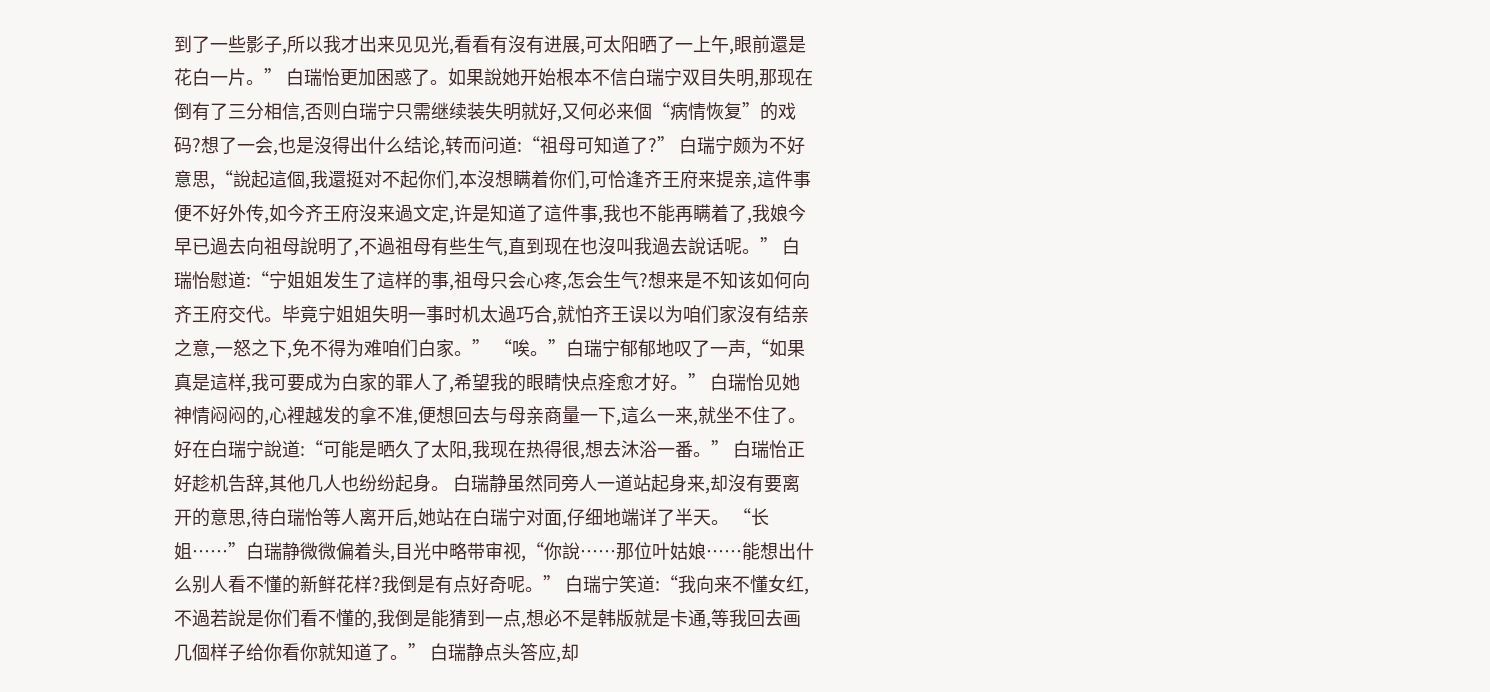到了一些影子,所以我才出来见见光,看看有沒有进展,可太阳晒了一上午,眼前還是花白一片。” 白瑞怡更加困惑了。如果說她开始根本不信白瑞宁双目失明,那现在倒有了三分相信,否则白瑞宁只需继续装失明就好,又何必来個“病情恢复”的戏码?想了一会,也是沒得出什么结论,转而问道:“祖母可知道了?” 白瑞宁颇为不好意思,“說起這個,我還挺对不起你们,本沒想瞒着你们,可恰逢齐王府来提亲,這件事便不好外传,如今齐王府沒来過文定,许是知道了這件事,我也不能再瞒着了,我娘今早已過去向祖母說明了,不過祖母有些生气,直到现在也沒叫我過去說话呢。” 白瑞怡慰道:“宁姐姐发生了這样的事,祖母只会心疼,怎会生气?想来是不知该如何向齐王府交代。毕竟宁姐姐失明一事时机太過巧合,就怕齐王误以为咱们家沒有结亲之意,一怒之下,免不得为难咱们白家。” “唉。”白瑞宁郁郁地叹了一声,“如果真是這样,我可要成为白家的罪人了,希望我的眼睛快点痊愈才好。” 白瑞怡见她神情闷闷的,心裡越发的拿不准,便想回去与母亲商量一下,這么一来,就坐不住了。 好在白瑞宁說道:“可能是晒久了太阳,我现在热得很,想去沐浴一番。” 白瑞怡正好趁机告辞,其他几人也纷纷起身。 白瑞静虽然同旁人一道站起身来,却沒有要离开的意思,待白瑞怡等人离开后,她站在白瑞宁对面,仔细地端详了半天。 “长姐……”白瑞静微微偏着头,目光中略带审视,“你說……那位叶姑娘……能想出什么别人看不懂的新鲜花样?我倒是有点好奇呢。” 白瑞宁笑道:“我向来不懂女红,不過若說是你们看不懂的,我倒是能猜到一点,想必不是韩版就是卡通,等我回去画几個样子给你看你就知道了。” 白瑞静点头答应,却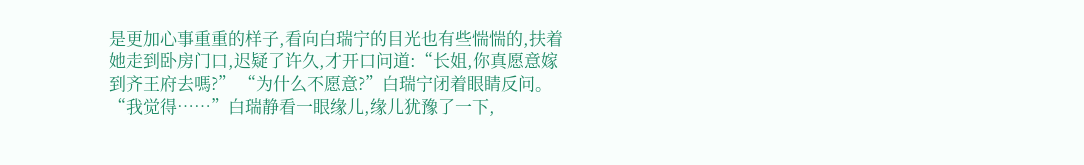是更加心事重重的样子,看向白瑞宁的目光也有些惴惴的,扶着她走到卧房门口,迟疑了许久,才开口问道:“长姐,你真愿意嫁到齐王府去嗎?” “为什么不愿意?”白瑞宁闭着眼睛反问。 “我觉得……”白瑞静看一眼缘儿,缘儿犹豫了一下,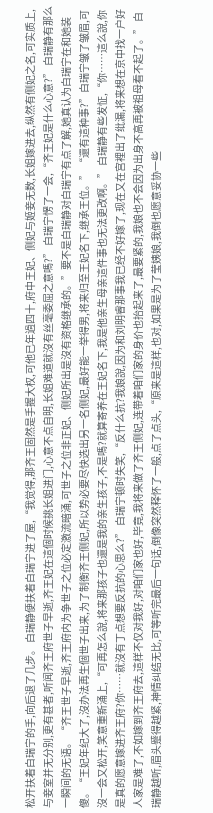松开扶着白瑞宁的手,向后退了几步。 白瑞静便扶着白瑞宁进了屋,“我觉得,那齐王固然是手握大权,可他已年過四十,府中王妃、侧妃与姬妾无数,长姐嫁进去,纵然有侧妃之名,可实质上,与妾室并无分别,更有甚者,听闻齐王府世子早逝,齐王妃在這個时候挑长姐进门,心意不点自明,长姐难道就沒有丝毫委屈之意嗎?” 白瑞宁愣了一会,“齐王妃是什么心意?” 白瑞静有那么一瞬间的无语。 “齐王世子早逝,齐王府内为争世子之位必定激流暗涌,可世子之位非正妃、侧妃所出是沒有资格继承的。”要不是白瑞静对白瑞宁有点了解,她真认为白瑞宁在和她装傻。“王妃年纪大了,沒办法再生個世子出来,为了制衡齐王侧妃,所以势必要尽快选出另一名侧妃,最好能一举得男,将来归至王妃名下,继承王位。” “還有這种事?”白瑞宁皱了皱眉,可沒一会又松开,笑意重新涌上,“可再怎么說,将来那孩子也還是我的亲生孩子,不是嗎?就算寄养在王妃名下,我是他亲生母亲這件事也无法更改啊。” 白瑞静有些发怔,“你……這么說,你是真的愿意嫁进齐王府?你……就沒有丁点想要反抗的心思么?” 白瑞宁顿时失笑,“反什么抗?我娘說,因为和刘明睿那事我已经不好嫁了,现在又在宫裡出了纰漏,将来想在京中找一户好人家是难了,不如嫁到齐王府去,這样不仅对我好,对咱们家也好,毕竟,我将来做了齐王侧妃,连带着咱们家的身价也抬起来了,最要紧的,我娘也不会因为出身不高再被祖母看不起了。” 白瑞静越听,眉头蹙得越紧,神情纠结无比,可等听完最后一句话,倒像突然释怀了一般,点了点头,“原来是這样,也对,如果是为了莹姨娘,我倒也愿意妥协一些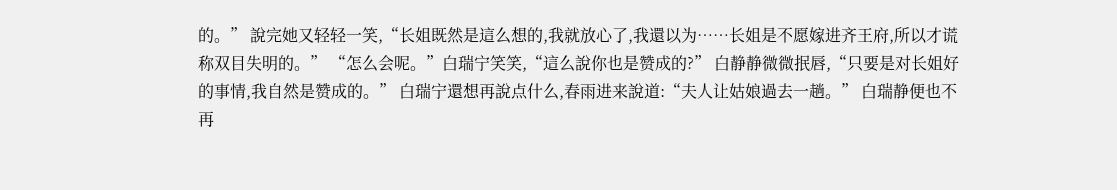的。” 說完她又轻轻一笑,“长姐既然是這么想的,我就放心了,我還以为……长姐是不愿嫁进齐王府,所以才谎称双目失明的。” “怎么会呢。”白瑞宁笑笑,“這么說你也是赞成的?” 白静静微微抿唇,“只要是对长姐好的事情,我自然是赞成的。” 白瑞宁還想再說点什么,春雨进来說道:“夫人让姑娘過去一趟。” 白瑞静便也不再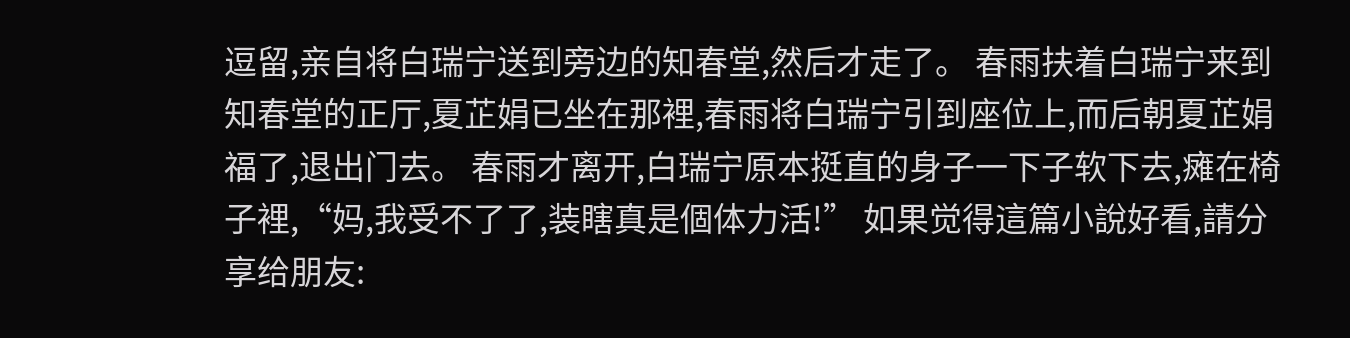逗留,亲自将白瑞宁送到旁边的知春堂,然后才走了。 春雨扶着白瑞宁来到知春堂的正厅,夏芷娟已坐在那裡,春雨将白瑞宁引到座位上,而后朝夏芷娟福了,退出门去。 春雨才离开,白瑞宁原本挺直的身子一下子软下去,瘫在椅子裡,“妈,我受不了了,装瞎真是個体力活!” 如果觉得這篇小說好看,請分享给朋友: